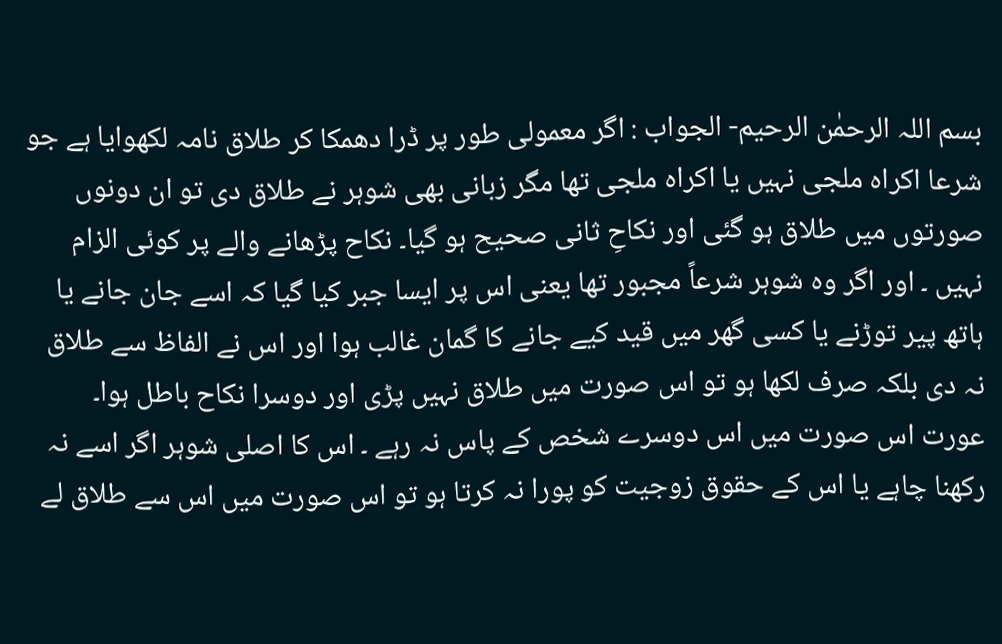بسم اللہ الرحمٰن الرحیم- الجواب : اگر معمولی طور پر ڈرا دھمکا کر طلاق نامہ لکھوایا ہے جو شرعا اکراہ ملجی نہیں یا اکراہ ملجی تھا مگر زبانی بھی شوہر نے طلاق دی تو ان دونوں صورتوں میں طلاق ہو گئی اور نکاحِ ثانی صحیح ہو گیا۔ نکاح پڑھانے والے پر کوئی الزام نہیں ۔ اور اگر وہ شوہر شرعاً مجبور تھا یعنی اس پر ایسا جبر کیا گیا کہ اسے جان جانے یا ہاتھ پیر توڑنے یا کسی گھر میں قید کیے جانے کا گمان غالب ہوا اور اس نے الفاظ سے طلاق نہ دی بلکہ صرف لکھا ہو تو اس صورت میں طلاق نہیں پڑی اور دوسرا نکاح باطل ہوا۔ عورت اس صورت میں اس دوسرے شخص کے پاس نہ رہے ۔ اس کا اصلی شوہر اگر اسے نہ رکھنا چاہے یا اس کے حقوق زوجیت کو پورا نہ کرتا ہو تو اس صورت میں اس سے طلاق لے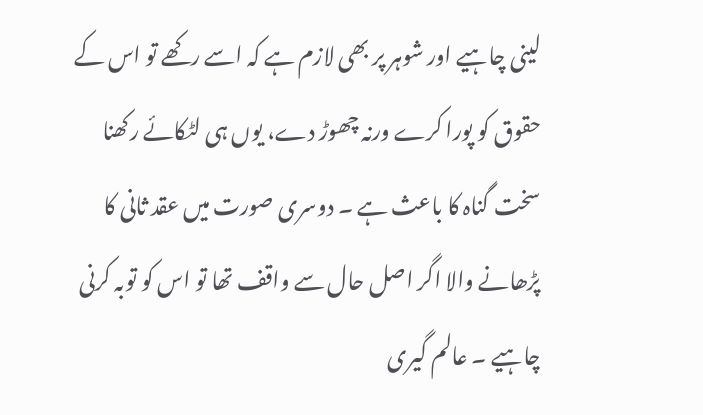لینی چاہیے اور شوہر پر بھی لازم ہے کہ اسے رکھے تو اس کے حقوق کو پورا کرے ورنہ چھوڑ دے، یوں ہی لٹکائے رکھنا سخت گناہ کا باعث ہے ۔ دوسری صورت میں عقد ثانی کا پڑھانے والا اگر اصل حال سے واقف تھا تو اس کو توبہ کرنی چاہیے ۔ عالم گیری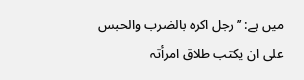میں ہے: ’’رجل اکرہ بالضرب والحبس علی ان یکتب طلاق امرأتہ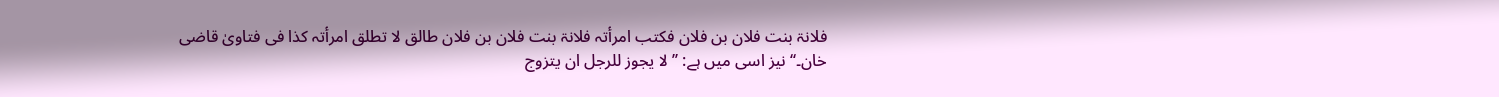فلانۃ بنت فلان بن فلان فکتب امرأتہ فلانۃ بنت فلان بن فلان طالق لا تطلق امرأتہ کذا فی فتاویٰ قاضی خان۔‘‘ نیز اسی میں ہے: ’’لا یجوز للرجل ان یتزوج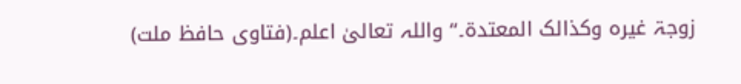زوجۃ غیرہ وکذالک المعتدۃ۔‘‘ واللہ تعالیٰ اعلم۔(فتاوی حافظ ملت)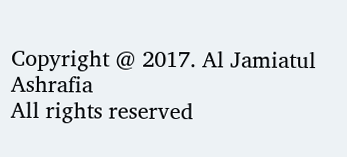Copyright @ 2017. Al Jamiatul Ashrafia
All rights reserved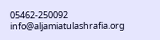05462-250092
info@aljamiatulashrafia.org